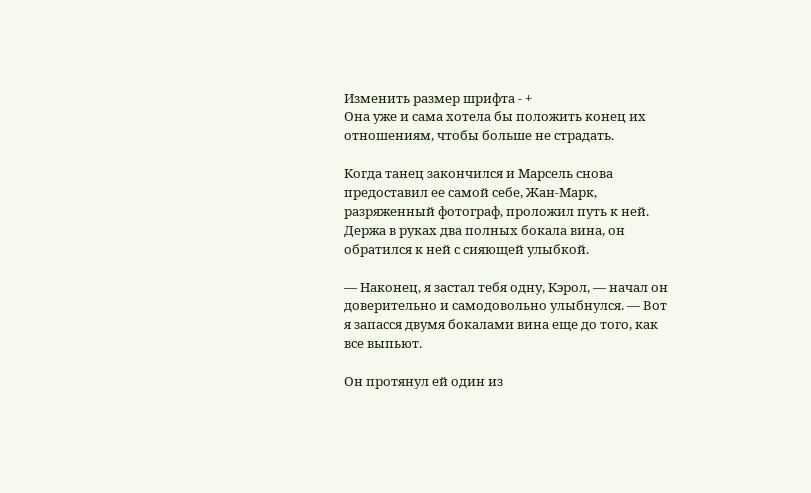Изменить размер шрифта - +
Она уже и сама хотела бы положить конец их отношениям, чтобы больше не страдать.

Когда танец закончился и Марсель снова предоставил ее самой себе, Жан-Марк, разряженный фотограф, проложил путь к ней. Держа в руках два полных бокала вина, он обратился к ней с сияющей улыбкой.

— Наконец, я застал тебя одну, Кэрол, — начал он доверительно и самодовольно улыбнулся. — Вот я запасся двумя бокалами вина еще до того, как все выпьют.

Он протянул ей один из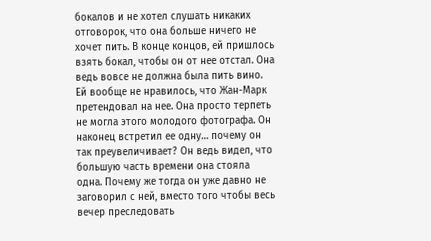бокалов и не хотел слушать никаких отговорок, что она больше ничего не хочет пить. В конце концов, ей пришлось взять бокал, чтобы он от нее отстал. Она ведь вовсе не должна была пить вино. Ей вообще не нравилось, что Жан-Марк претендовал на нее. Она просто терпеть не могла этого молодого фотографа. Он наконец встретил ее одну… почему он так преувеличивает? Он ведь видел, что большую часть времени она стояла одна. Почему же тогда он уже давно не заговорил с ней, вместо того чтобы весь вечер преследовать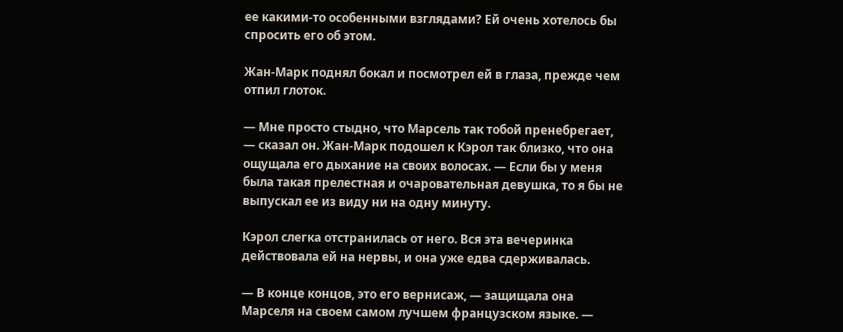ее какими-то особенными взглядами? Ей очень хотелось бы спросить его об этом.

Жан-Марк поднял бокал и посмотрел ей в глаза, прежде чем отпил глоток.

— Мне просто стыдно, что Марсель так тобой пренебрегает, — сказал он. Жан-Марк подошел к Кэрол так близко, что она ощущала его дыхание на своих волосах. — Если бы у меня была такая прелестная и очаровательная девушка, то я бы не выпускал ее из виду ни на одну минуту.

Кэрол слегка отстранилась от него. Вся эта вечеринка действовала ей на нервы, и она уже едва сдерживалась.

— В конце концов, это его вернисаж, — защищала она Марселя на своем самом лучшем французском языке. —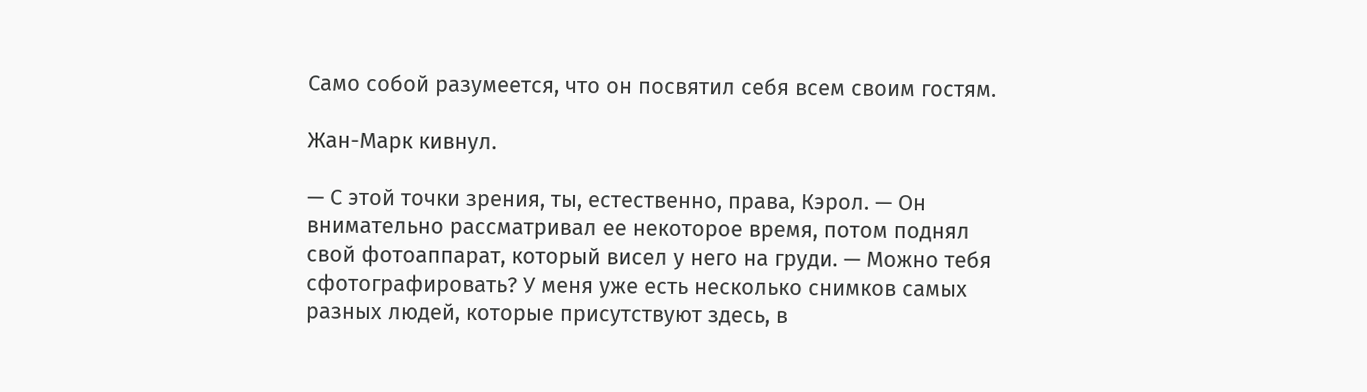Само собой разумеется, что он посвятил себя всем своим гостям.

Жан-Марк кивнул.

— С этой точки зрения, ты, естественно, права, Кэрол. — Он внимательно рассматривал ее некоторое время, потом поднял свой фотоаппарат, который висел у него на груди. — Можно тебя сфотографировать? У меня уже есть несколько снимков самых разных людей, которые присутствуют здесь, в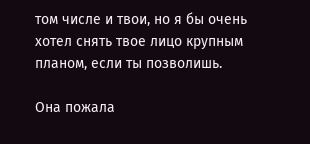том числе и твои, но я бы очень хотел снять твое лицо крупным планом, если ты позволишь.

Она пожала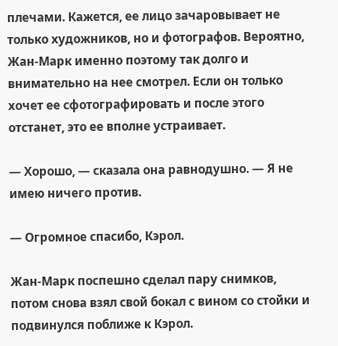плечами. Кажется, ее лицо зачаровывает не только художников, но и фотографов. Вероятно, Жан-Марк именно поэтому так долго и внимательно на нее смотрел. Если он только хочет ее сфотографировать и после этого отстанет, это ее вполне устраивает.

— Хорошо, — сказала она равнодушно. — Я не имею ничего против.

— Огромное спасибо, Кэрол.

Жан-Марк поспешно сделал пару снимков, потом снова взял свой бокал с вином со стойки и подвинулся поближе к Кэрол.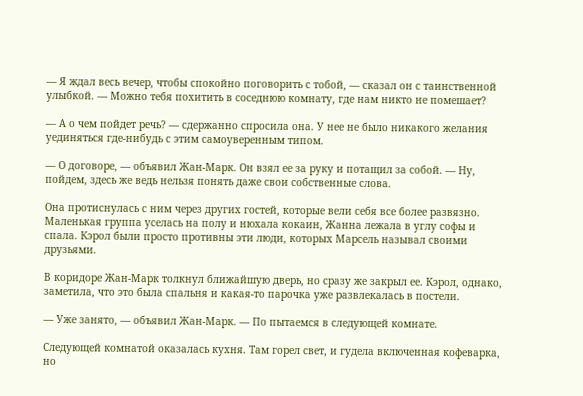— Я ждал весь вечер, чтобы спокойно поговорить с тобой, — сказал он с таинственной улыбкой. — Можно тебя похитить в соседнюю комнату, где нам никто не помешает?

— А о чем пойдет речь? — сдержанно спросила она. У нее не было никакого желания уединяться где-нибудь с этим самоуверенным типом.

— О договоре, — объявил Жан-Марк. Он взял ее за руку и потащил за собой. — Ну, пойдем, здесь же ведь нельзя понять даже свои собственные слова.

Она протиснулась с ним через других гостей, которые вели себя все более развязно. Маленькая группа уселась на полу и нюхала кокаин, Жанна лежала в углу софы и спала. Кэрол были просто противны эти люди, которых Марсель называл своими друзьями.

В коридоре Жан-Марк толкнул ближайшую дверь, но сразу же закрыл ее. Кэрол, однако, заметила, что это была спальня и какая-то парочка уже развлекалась в постели.

— Уже занято, — объявил Жан-Марк. — По пытаемся в следующей комнате.

Следующей комнатой оказалась кухня. Там горел свет, и гудела включенная кофеварка, но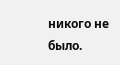никого не было.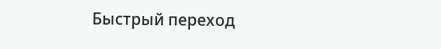Быстрый переход